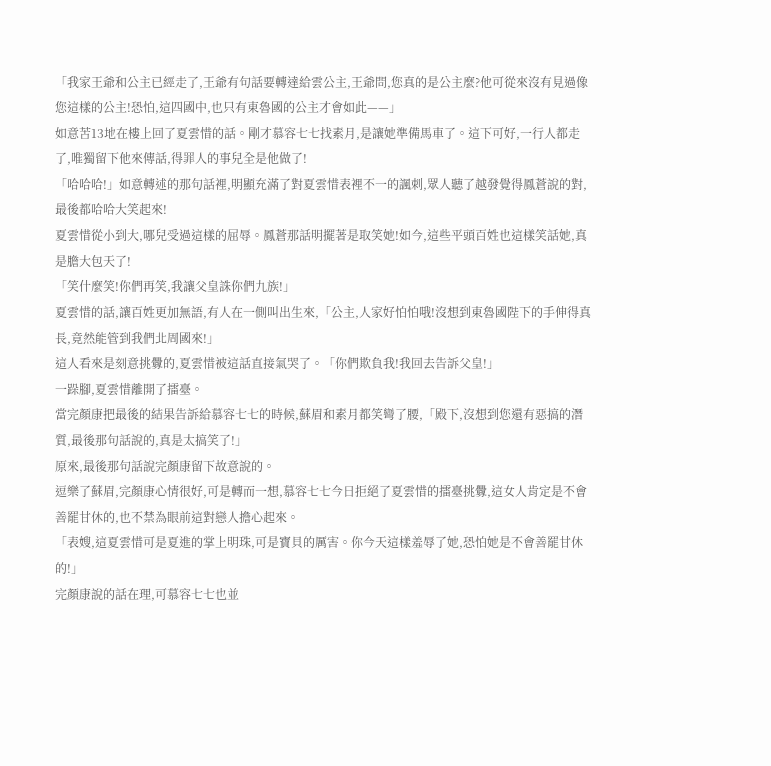「我家王爺和公主已經走了,王爺有句話要轉達給雲公主,王爺問,您真的是公主麼?他可從來沒有見過像您這樣的公主!恐怕,這四國中,也只有東魯國的公主才會如此——」
如意苦13地在樓上回了夏雲惜的話。剛才慕容七七找素月,是讓她準備馬車了。這下可好,一行人都走了,唯獨留下他來傳話,得罪人的事兒全是他做了!
「哈哈哈!」如意轉述的那句話裡,明顯充滿了對夏雲惜表裡不一的諷刺,眾人聽了越發覺得鳳蒼說的對,最後都哈哈大笑起來!
夏雲惜從小到大,哪兒受過這樣的屈辱。鳳蒼那話明擺著是取笑她!如今,這些平頭百姓也這樣笑話她,真是膽大包天了!
「笑什麼笑!你們再笑,我讓父皇誅你們九族!」
夏雲惜的話,讓百姓更加無語,有人在一側叫出生來,「公主,人家好怕怕哦!沒想到東魯國陛下的手伸得真長,竟然能管到我們北周國來!」
這人看來是刻意挑釁的,夏雲惜被這話直接氣哭了。「你們欺負我!我回去告訴父皇!」
一跺腳,夏雲惜離開了擂臺。
當完顏康把最後的結果告訴給慕容七七的時候,蘇眉和素月都笑彎了腰,「殿下,沒想到您還有惡搞的潛質,最後那句話說的,真是太搞笑了!」
原來,最後那句話說完顏康留下故意說的。
逗樂了蘇眉,完顏康心情很好,可是轉而一想,慕容七七今日拒絕了夏雲惜的擂臺挑釁,這女人肯定是不會善罷甘休的,也不禁為眼前這對戀人擔心起來。
「表嫂,這夏雲惜可是夏進的掌上明珠,可是寶貝的厲害。你今天這樣羞辱了她,恐怕她是不會善罷甘休的!」
完顏康說的話在理,可慕容七七也並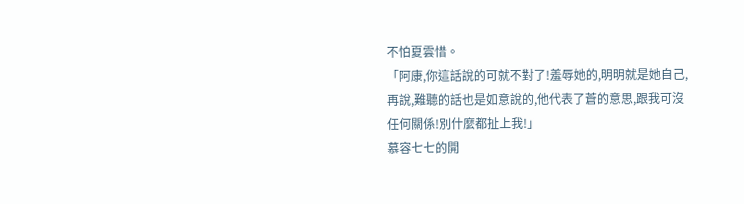不怕夏雲惜。
「阿康,你這話說的可就不對了!羞辱她的,明明就是她自己,再說,難聽的話也是如意說的,他代表了蒼的意思,跟我可沒任何關係!別什麼都扯上我!」
慕容七七的開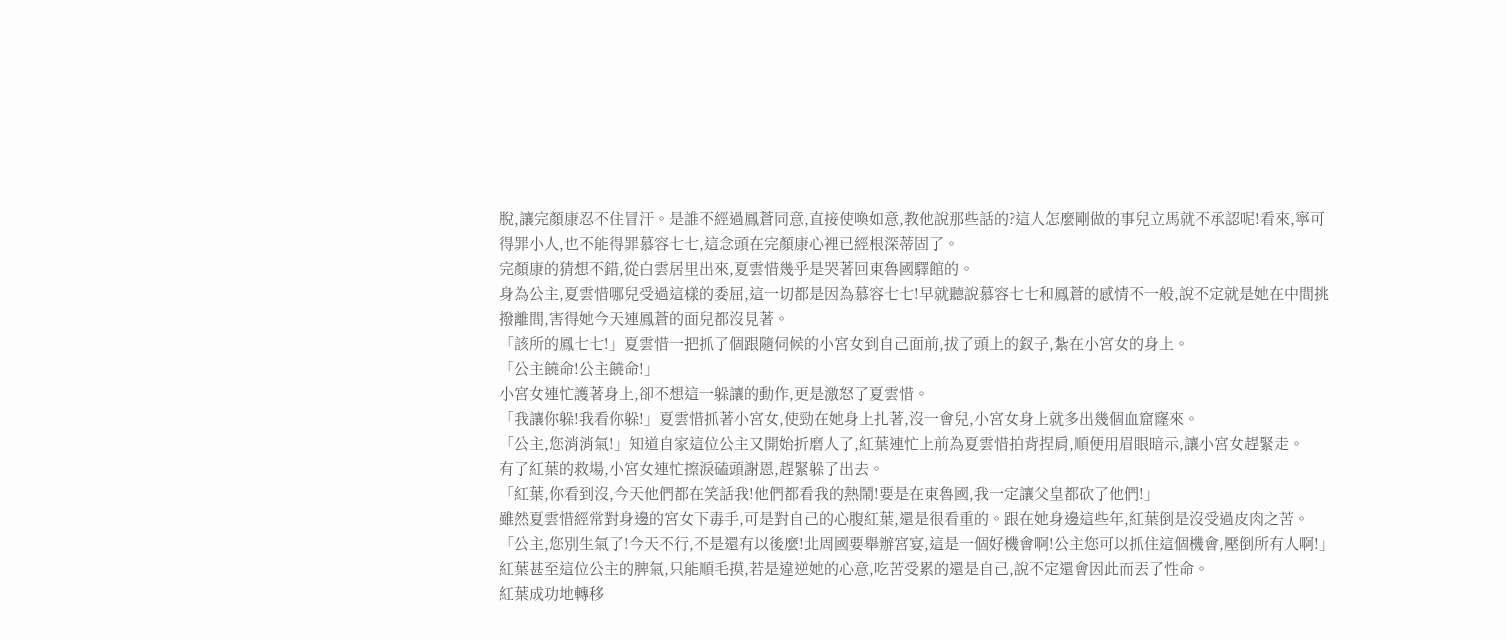脫,讓完顏康忍不住冒汗。是誰不經過鳳蒼同意,直接使喚如意,教他說那些話的?這人怎麼剛做的事兒立馬就不承認呢!看來,寧可得罪小人,也不能得罪慕容七七,這念頭在完顏康心裡已經根深蒂固了。
完顏康的猜想不錯,從白雲居里出來,夏雲惜幾乎是哭著回東魯國驛館的。
身為公主,夏雲惜哪兒受過這樣的委屈,這一切都是因為慕容七七!早就聽說慕容七七和鳳蒼的感情不一般,說不定就是她在中間挑撥離間,害得她今天連鳳蒼的面兒都沒見著。
「該所的鳳七七!」夏雲惜一把抓了個跟隨伺候的小宮女到自己面前,拔了頭上的釵子,紮在小宮女的身上。
「公主饒命!公主饒命!」
小宮女連忙護著身上,卻不想這一躲讓的動作,更是激怒了夏雲惜。
「我讓你躲!我看你躲!」夏雲惜抓著小宮女,使勁在她身上扎著,沒一會兒,小宮女身上就多出幾個血窟窿來。
「公主,您消消氣!」知道自家這位公主又開始折磨人了,紅葉連忙上前為夏雲惜拍背捏肩,順便用眉眼暗示,讓小宮女趕緊走。
有了紅葉的救場,小宮女連忙擦淚磕頭謝恩,趕緊躲了出去。
「紅葉,你看到沒,今天他們都在笑話我!他們都看我的熱鬧!要是在東魯國,我一定讓父皇都砍了他們!」
雖然夏雲惜經常對身邊的宮女下毒手,可是對自己的心腹紅葉,還是很看重的。跟在她身邊這些年,紅葉倒是沒受過皮肉之苦。
「公主,您別生氣了!今天不行,不是還有以後麼!北周國要舉辦宮宴,這是一個好機會啊!公主您可以抓住這個機會,壓倒所有人啊!」
紅葉甚至這位公主的脾氣,只能順毛摸,若是違逆她的心意,吃苦受累的還是自己,說不定還會因此而丟了性命。
紅葉成功地轉移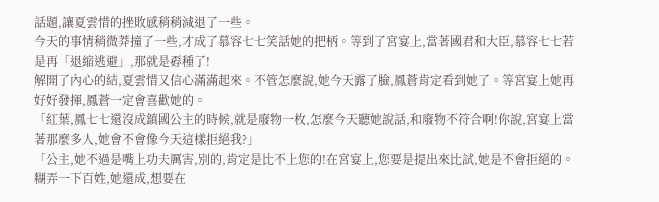話題,讓夏雲惜的挫敗感稍稍減退了一些。
今天的事情稍微莽撞了一些,才成了慕容七七笑話她的把柄。等到了宮宴上,當著國君和大臣,慕容七七若是再「退縮逃避」,那就是孬種了!
解開了內心的結,夏雲惜又信心滿滿起來。不管怎麼說,她今天露了臉,鳳蒼肯定看到她了。等宮宴上她再好好發揮,鳳蒼一定會喜歡她的。
「紅葉,鳳七七還沒成鎮國公主的時候,就是廢物一枚,怎麼今天聽她說話,和廢物不符合啊!你說,宮宴上當著那麼多人,她會不會像今天這樣拒絕我?」
「公主,她不過是嘴上功夫厲害,別的,肯定是比不上您的!在宮宴上,您要是提出來比試,她是不會拒絕的。糊弄一下百姓,她還成,想要在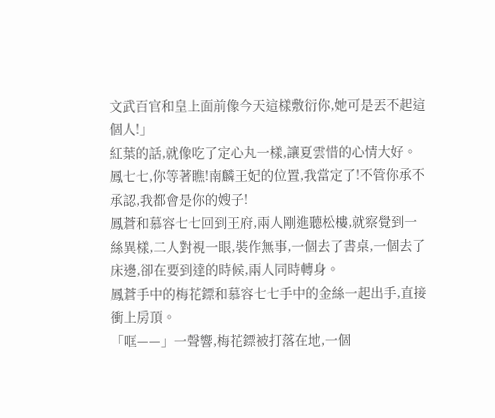文武百官和皇上面前像今天這樣敷衍你,她可是丟不起這個人!」
紅葉的話,就像吃了定心丸一樣,讓夏雲惜的心情大好。鳳七七,你等著瞧!南麟王妃的位置,我當定了!不管你承不承認,我都會是你的嫂子!
鳳蒼和慕容七七回到王府,兩人剛進聽松樓,就察覺到一絲異樣,二人對視一眼,裝作無事,一個去了書桌,一個去了床邊,卻在要到達的時候,兩人同時轉身。
鳳蒼手中的梅花鏢和慕容七七手中的金絲一起出手,直接衝上房頂。
「哐——」一聲響,梅花鏢被打落在地,一個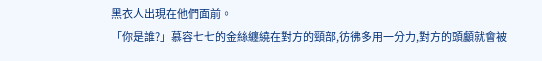黑衣人出現在他們面前。
「你是誰?」慕容七七的金絲纏繞在對方的頸部,彷彿多用一分力,對方的頭顱就會被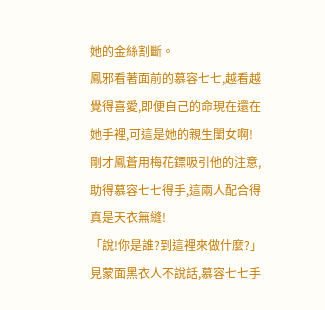她的金絲割斷。
鳳邪看著面前的慕容七七,越看越覺得喜愛,即便自己的命現在還在她手裡,可這是她的親生閨女啊!剛才鳳蒼用梅花鏢吸引他的注意,助得慕容七七得手,這兩人配合得真是天衣無縫!
「說!你是誰?到這裡來做什麼?」
見蒙面黑衣人不說話,慕容七七手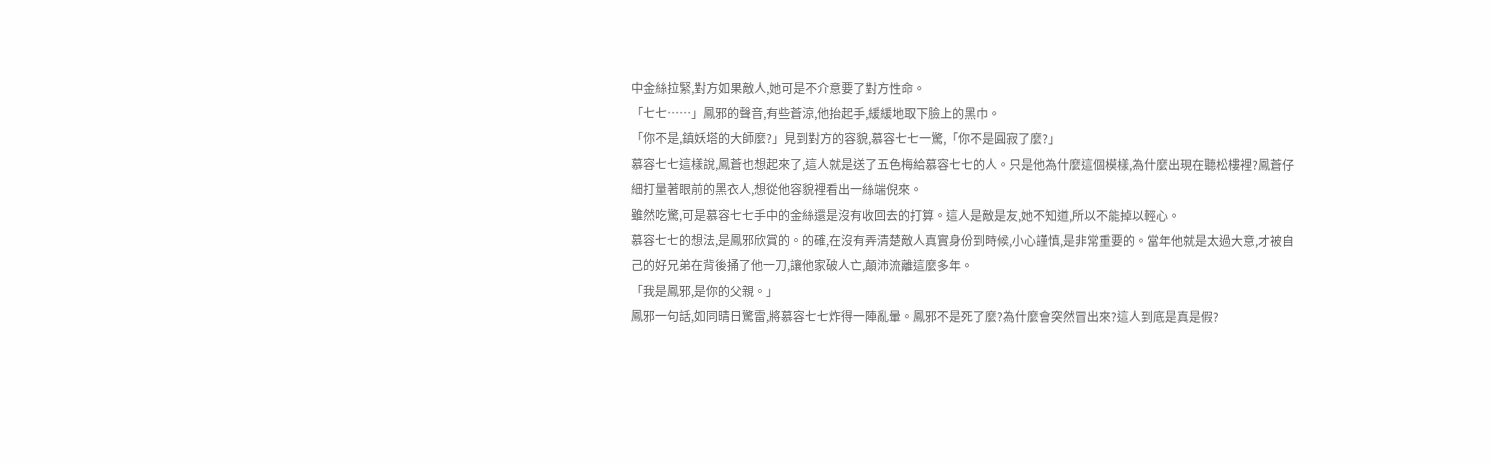中金絲拉緊,對方如果敵人,她可是不介意要了對方性命。
「七七……」鳳邪的聲音,有些蒼涼,他抬起手,緩緩地取下臉上的黑巾。
「你不是,鎮妖塔的大師麼?」見到對方的容貌,慕容七七一驚,「你不是圓寂了麼?」
慕容七七這樣說,鳳蒼也想起來了,這人就是送了五色梅給慕容七七的人。只是他為什麼這個模樣,為什麼出現在聽松樓裡?鳳蒼仔細打量著眼前的黑衣人,想從他容貌裡看出一絲端倪來。
雖然吃驚,可是慕容七七手中的金絲還是沒有收回去的打算。這人是敵是友,她不知道,所以不能掉以輕心。
慕容七七的想法,是鳳邪欣賞的。的確,在沒有弄清楚敵人真實身份到時候,小心謹慎,是非常重要的。當年他就是太過大意,才被自己的好兄弟在背後捅了他一刀,讓他家破人亡,顛沛流離這麼多年。
「我是鳳邪,是你的父親。」
鳳邪一句話,如同晴日驚雷,將慕容七七炸得一陣亂暈。鳳邪不是死了麼?為什麼會突然冒出來?這人到底是真是假?